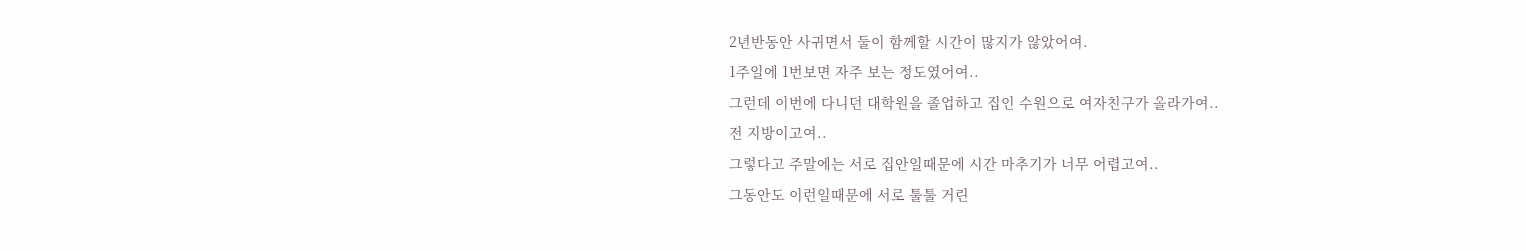2년반동안 사귀면서 둘이 함께할 시간이 많지가 않았어여.
1주일에 1번보면 자주 보는 정도였어여..
그런데 이번에 다니던 대학원을 졸업하고 집인 수원으로 여자친구가 올라가여..
전 지방이고여..
그렇다고 주말에는 서로 집안일때문에 시간 마추기가 너무 어렵고여..
그동안도 이런일때문에 서로 툴툴 거린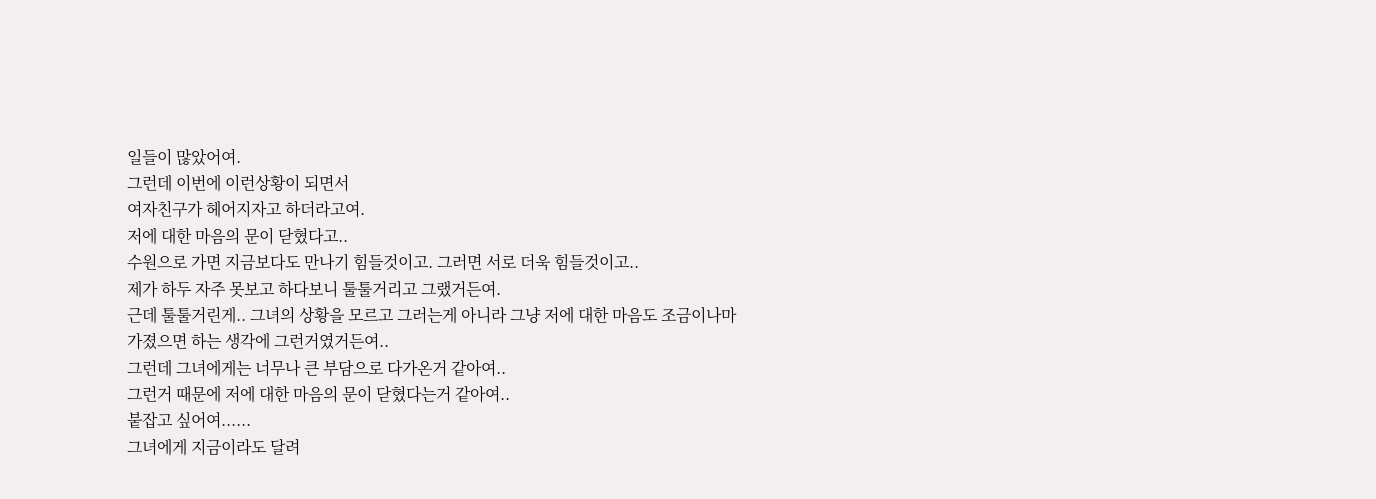일들이 많았어여.
그런데 이번에 이런상황이 되면서
여자친구가 헤어지자고 하더라고여.
저에 대한 마음의 문이 닫혔다고..
수원으로 가면 지금보다도 만나기 힘들것이고. 그러면 서로 더욱 힘들것이고..
제가 하두 자주 못보고 하다보니 툴툴거리고 그랬거든여.
근데 툴툴거린게.. 그녀의 상황을 모르고 그러는게 아니라 그냥 저에 대한 마음도 조금이나마 가졌으면 하는 생각에 그런거였거든여..
그런데 그녀에게는 너무나 큰 부담으로 다가온거 같아여..
그런거 때문에 저에 대한 마음의 문이 닫혔다는거 같아여..
붙잡고 싶어여......
그녀에게 지금이라도 달려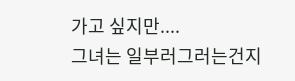가고 싶지만....
그녀는 일부러그러는건지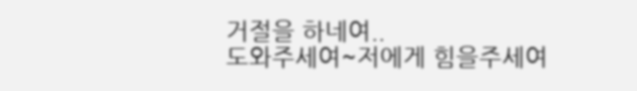거절을 하네여..
도와주세여~저에게 힘을주세여